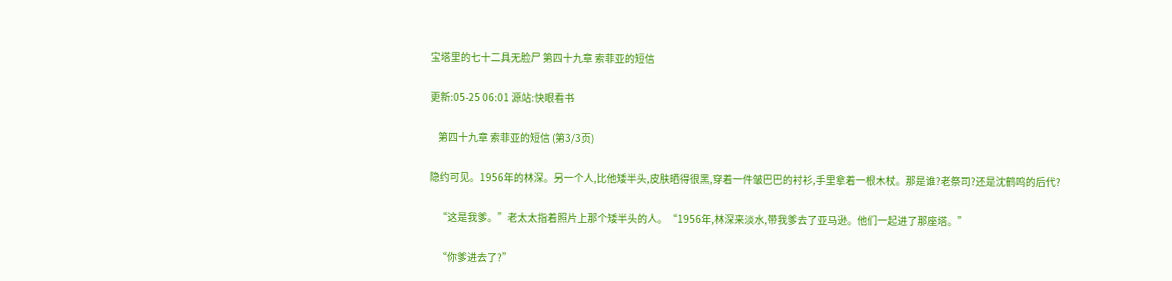宝塔里的七十二具无脸尸 第四十九章 索菲亚的短信

更新:05-25 06:01 源站:快眼看书

    第四十九章 索菲亚的短信 (第3/3页)

隐约可见。1956年的林深。另一个人,比他矮半头,皮肤晒得很黑,穿着一件皱巴巴的衬衫,手里拿着一根木杖。那是谁?老祭司?还是沈鹤鸣的后代?

    “这是我爹。”老太太指着照片上那个矮半头的人。“1956年,林深来淡水,带我爹去了亚马逊。他们一起进了那座塔。”

    “你爹进去了?”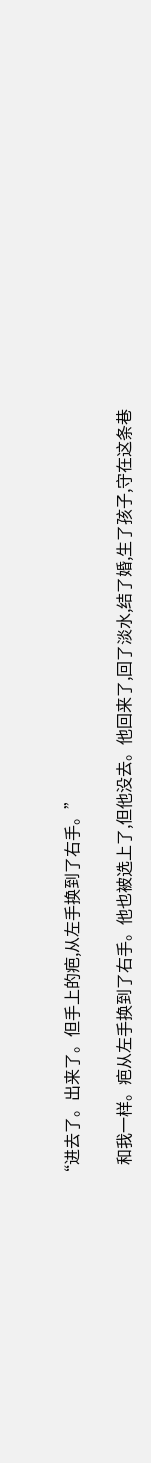“进去了。出来了。但手上的疤,从左手换到了右手。”

    和我一样。疤从左手换到了右手。他也被选上了,但他没去。他回来了,回了淡水,结了婚,生了孩子,守在这条巷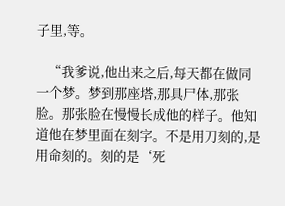子里,等。

    “我爹说,他出来之后,每天都在做同一个梦。梦到那座塔,那具尸体,那张脸。那张脸在慢慢长成他的样子。他知道他在梦里面在刻字。不是用刀刻的,是用命刻的。刻的是‘死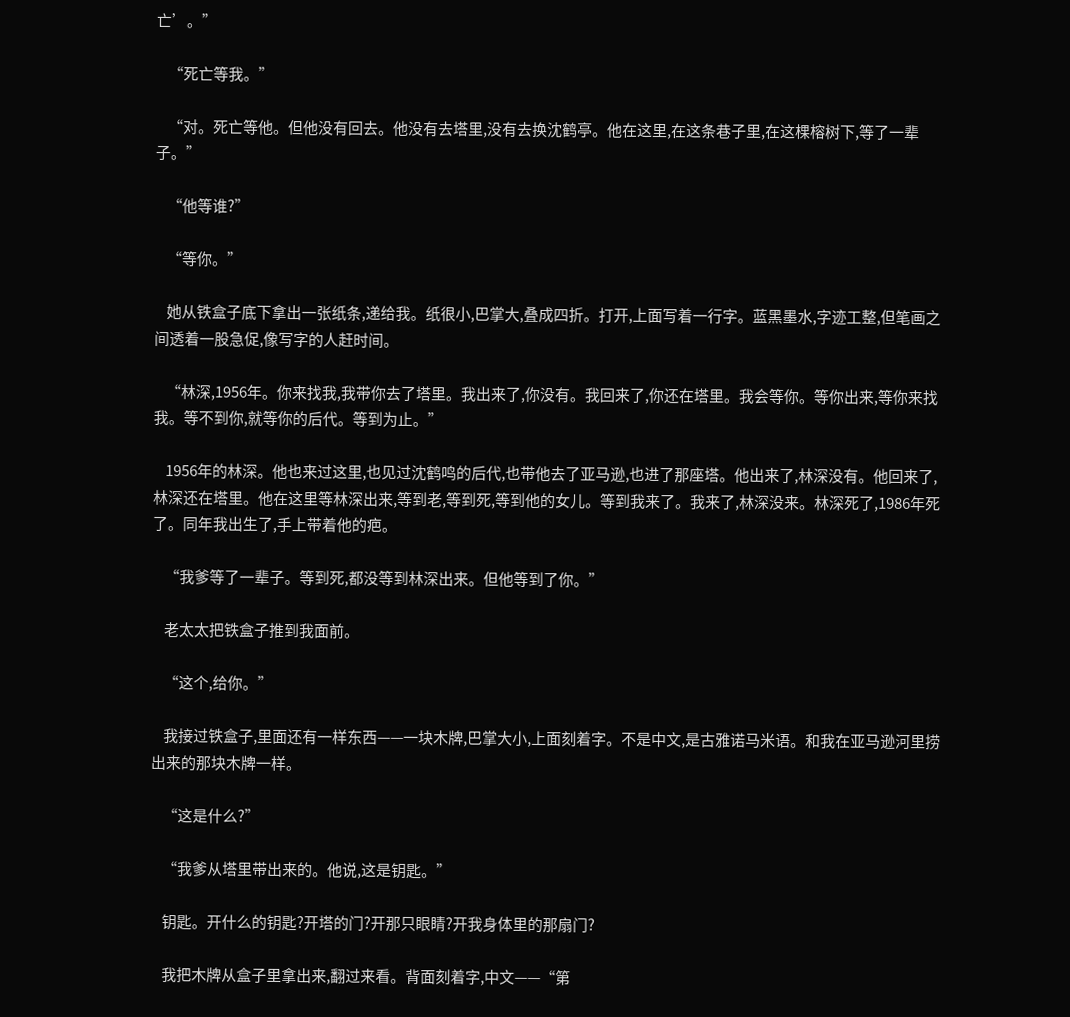亡’。”

    “死亡等我。”

    “对。死亡等他。但他没有回去。他没有去塔里,没有去换沈鹤亭。他在这里,在这条巷子里,在这棵榕树下,等了一辈子。”

    “他等谁?”

    “等你。”

    她从铁盒子底下拿出一张纸条,递给我。纸很小,巴掌大,叠成四折。打开,上面写着一行字。蓝黑墨水,字迹工整,但笔画之间透着一股急促,像写字的人赶时间。

    “林深,1956年。你来找我,我带你去了塔里。我出来了,你没有。我回来了,你还在塔里。我会等你。等你出来,等你来找我。等不到你,就等你的后代。等到为止。”

    1956年的林深。他也来过这里,也见过沈鹤鸣的后代,也带他去了亚马逊,也进了那座塔。他出来了,林深没有。他回来了,林深还在塔里。他在这里等林深出来,等到老,等到死,等到他的女儿。等到我来了。我来了,林深没来。林深死了,1986年死了。同年我出生了,手上带着他的疤。

    “我爹等了一辈子。等到死,都没等到林深出来。但他等到了你。”

    老太太把铁盒子推到我面前。

    “这个,给你。”

    我接过铁盒子,里面还有一样东西——一块木牌,巴掌大小,上面刻着字。不是中文,是古雅诺马米语。和我在亚马逊河里捞出来的那块木牌一样。

    “这是什么?”

    “我爹从塔里带出来的。他说,这是钥匙。”

    钥匙。开什么的钥匙?开塔的门?开那只眼睛?开我身体里的那扇门?

    我把木牌从盒子里拿出来,翻过来看。背面刻着字,中文——“第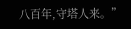八百年,守塔人来。”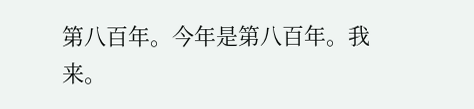第八百年。今年是第八百年。我来。